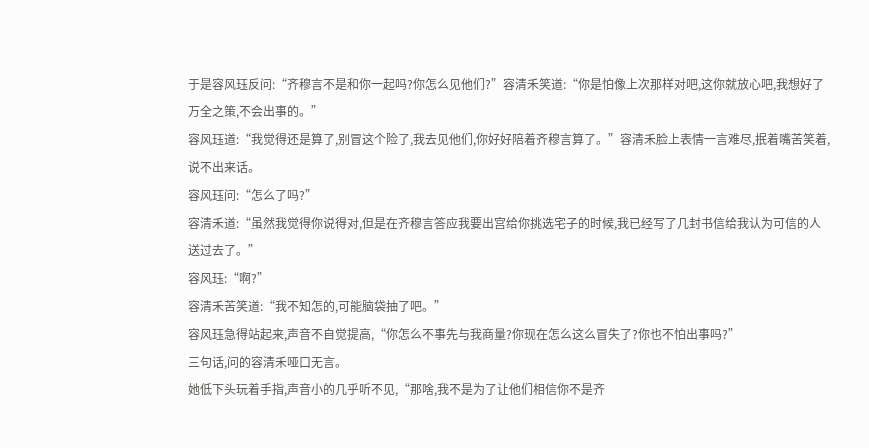于是容风珏反问:“齐穆言不是和你一起吗?你怎么见他们?”容清禾笑道:“你是怕像上次那样对吧,这你就放心吧,我想好了万全之策,不会出事的。”
容风珏道:“我觉得还是算了,别冒这个险了,我去见他们,你好好陪着齐穆言算了。”容清禾脸上表情一言难尽,抿着嘴苦笑着,说不出来话。
容风珏问:“怎么了吗?”
容清禾道:“虽然我觉得你说得对,但是在齐穆言答应我要出宫给你挑选宅子的时候,我已经写了几封书信给我认为可信的人送过去了。”
容风珏:“啊?”
容清禾苦笑道:“我不知怎的,可能脑袋抽了吧。”
容风珏急得站起来,声音不自觉提高,“你怎么不事先与我商量?你现在怎么这么冒失了?你也不怕出事吗?”
三句话,问的容清禾哑口无言。
她低下头玩着手指,声音小的几乎听不见,“那啥,我不是为了让他们相信你不是齐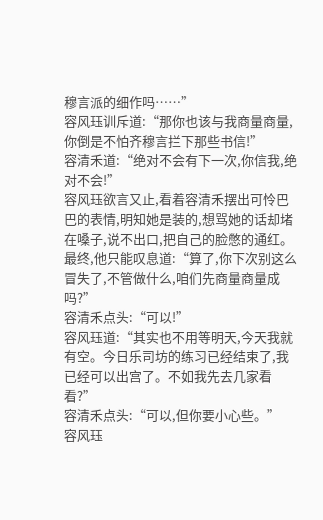穆言派的细作吗……”
容风珏训斥道:“那你也该与我商量商量,你倒是不怕齐穆言拦下那些书信!”
容清禾道:“绝对不会有下一次,你信我,绝对不会!”
容风珏欲言又止,看着容清禾摆出可怜巴巴的表情,明知她是装的,想骂她的话却堵在嗓子,说不出口,把自己的脸憋的通红。
最终,他只能叹息道:“算了,你下次别这么冒失了,不管做什么,咱们先商量商量成吗?”
容清禾点头:“可以!”
容风珏道:“其实也不用等明天,今天我就有空。今日乐司坊的练习已经结束了,我已经可以出宫了。不如我先去几家看看?”
容清禾点头:“可以,但你要小心些。”
容风珏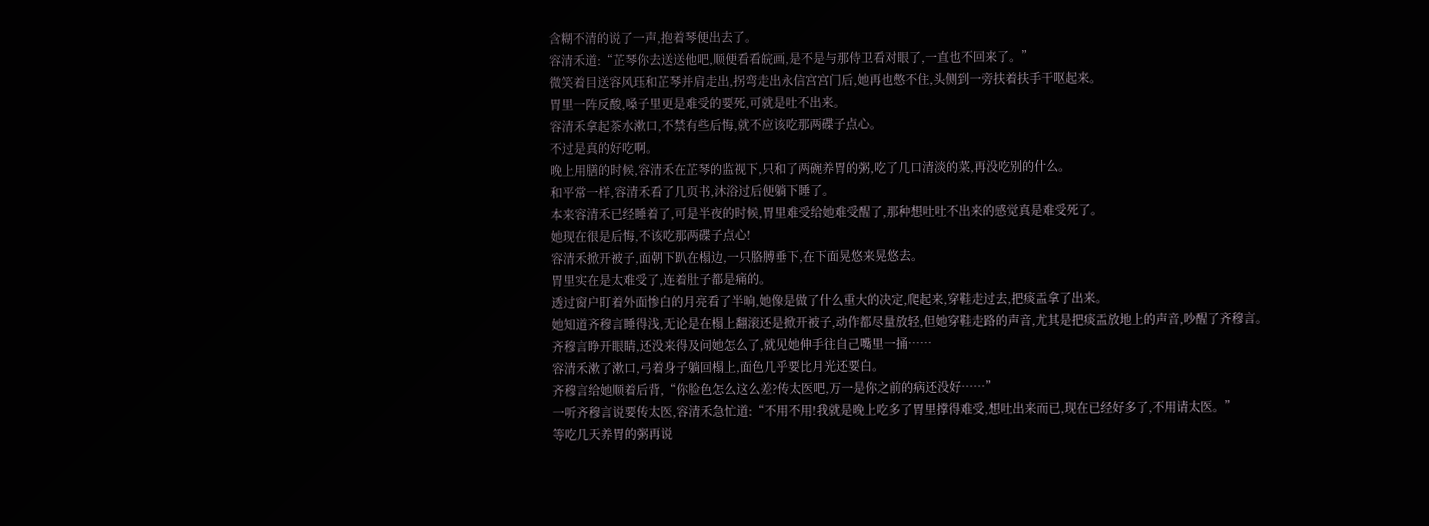含糊不清的说了一声,抱着琴便出去了。
容清禾道:“芷琴你去送送他吧,顺便看看皖画,是不是与那侍卫看对眼了,一直也不回来了。”
微笑着目送容风珏和芷琴并肩走出,拐弯走出永信宫宫门后,她再也憋不住,头侧到一旁扶着扶手干呕起来。
胃里一阵反酸,嗓子里更是难受的要死,可就是吐不出来。
容清禾拿起茶水漱口,不禁有些后悔,就不应该吃那两碟子点心。
不过是真的好吃啊。
晚上用膳的时候,容清禾在芷琴的监视下,只和了两碗养胃的粥,吃了几口清淡的菜,再没吃别的什么。
和平常一样,容清禾看了几页书,沐浴过后便躺下睡了。
本来容清禾已经睡着了,可是半夜的时候,胃里难受给她难受醒了,那种想吐吐不出来的感觉真是难受死了。
她现在很是后悔,不该吃那两碟子点心!
容清禾掀开被子,面朝下趴在榻边,一只胳膊垂下,在下面晃悠来晃悠去。
胃里实在是太难受了,连着肚子都是痛的。
透过窗户盯着外面惨白的月亮看了半晌,她像是做了什么重大的决定,爬起来,穿鞋走过去,把痰盂拿了出来。
她知道齐穆言睡得浅,无论是在榻上翻滚还是掀开被子,动作都尽量放轻,但她穿鞋走路的声音,尤其是把痰盂放地上的声音,吵醒了齐穆言。
齐穆言睁开眼睛,还没来得及问她怎么了,就见她伸手往自己嘴里一捅……
容清禾漱了漱口,弓着身子躺回榻上,面色几乎要比月光还要白。
齐穆言给她顺着后背,“你脸色怎么这么差?传太医吧,万一是你之前的病还没好……”
一听齐穆言说要传太医,容清禾急忙道:“不用不用!我就是晚上吃多了胃里撑得难受,想吐出来而已,现在已经好多了,不用请太医。”
等吃几天养胃的粥再说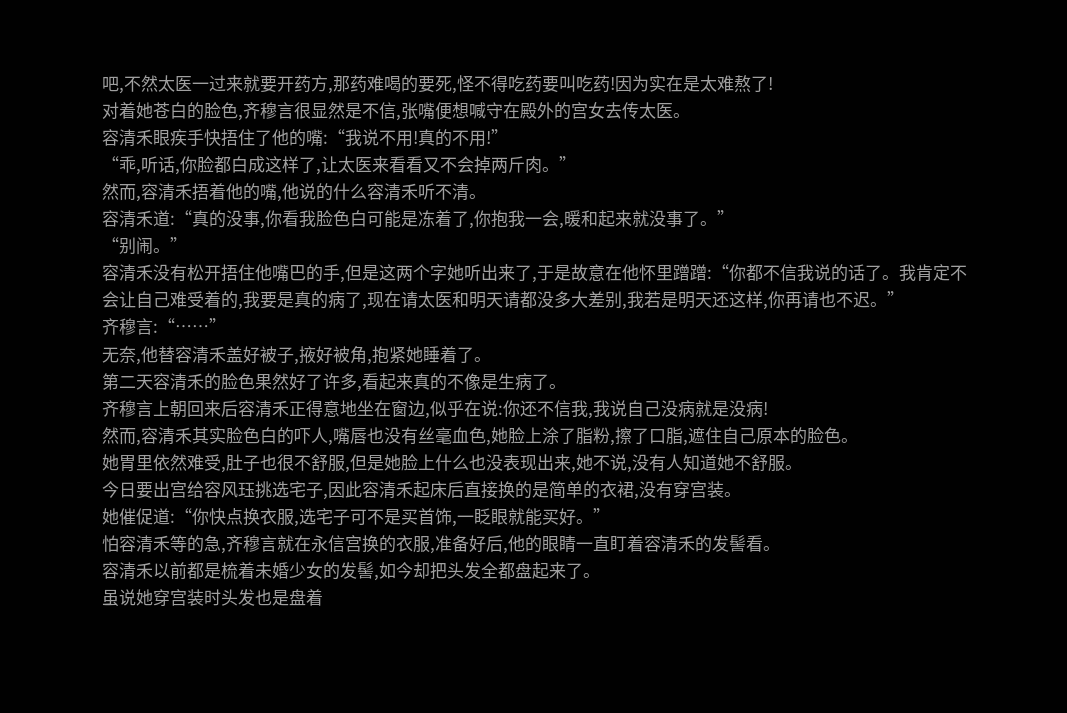吧,不然太医一过来就要开药方,那药难喝的要死,怪不得吃药要叫吃药!因为实在是太难熬了!
对着她苍白的脸色,齐穆言很显然是不信,张嘴便想喊守在殿外的宫女去传太医。
容清禾眼疾手快捂住了他的嘴:“我说不用!真的不用!”
“乖,听话,你脸都白成这样了,让太医来看看又不会掉两斤肉。”
然而,容清禾捂着他的嘴,他说的什么容清禾听不清。
容清禾道:“真的没事,你看我脸色白可能是冻着了,你抱我一会,暖和起来就没事了。”
“别闹。”
容清禾没有松开捂住他嘴巴的手,但是这两个字她听出来了,于是故意在他怀里蹭蹭:“你都不信我说的话了。我肯定不会让自己难受着的,我要是真的病了,现在请太医和明天请都没多大差别,我若是明天还这样,你再请也不迟。”
齐穆言:“……”
无奈,他替容清禾盖好被子,掖好被角,抱紧她睡着了。
第二天容清禾的脸色果然好了许多,看起来真的不像是生病了。
齐穆言上朝回来后容清禾正得意地坐在窗边,似乎在说:你还不信我,我说自己没病就是没病!
然而,容清禾其实脸色白的吓人,嘴唇也没有丝毫血色,她脸上涂了脂粉,擦了口脂,遮住自己原本的脸色。
她胃里依然难受,肚子也很不舒服,但是她脸上什么也没表现出来,她不说,没有人知道她不舒服。
今日要出宫给容风珏挑选宅子,因此容清禾起床后直接换的是简单的衣裙,没有穿宫装。
她催促道:“你快点换衣服,选宅子可不是买首饰,一眨眼就能买好。”
怕容清禾等的急,齐穆言就在永信宫换的衣服,准备好后,他的眼睛一直盯着容清禾的发髻看。
容清禾以前都是梳着未婚少女的发髻,如今却把头发全都盘起来了。
虽说她穿宫装时头发也是盘着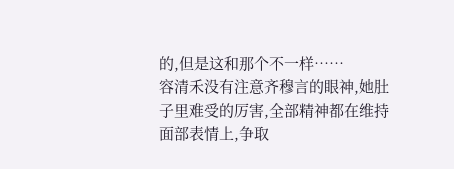的,但是这和那个不一样……
容清禾没有注意齐穆言的眼神,她肚子里难受的厉害,全部精神都在维持面部表情上,争取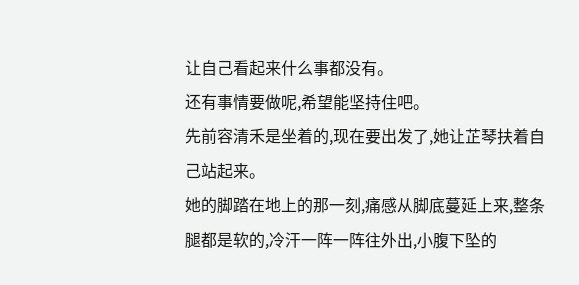让自己看起来什么事都没有。
还有事情要做呢,希望能坚持住吧。
先前容清禾是坐着的,现在要出发了,她让芷琴扶着自己站起来。
她的脚踏在地上的那一刻,痛感从脚底蔓延上来,整条腿都是软的,冷汗一阵一阵往外出,小腹下坠的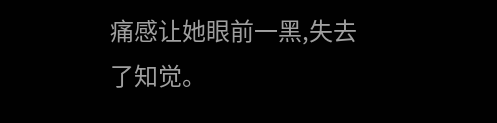痛感让她眼前一黑,失去了知觉。